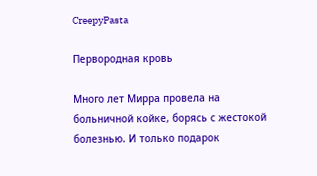CreepyPasta

Первородная кровь

Много лет Мирра провела на больничной койке, борясь с жестокой болезнью. И только подарок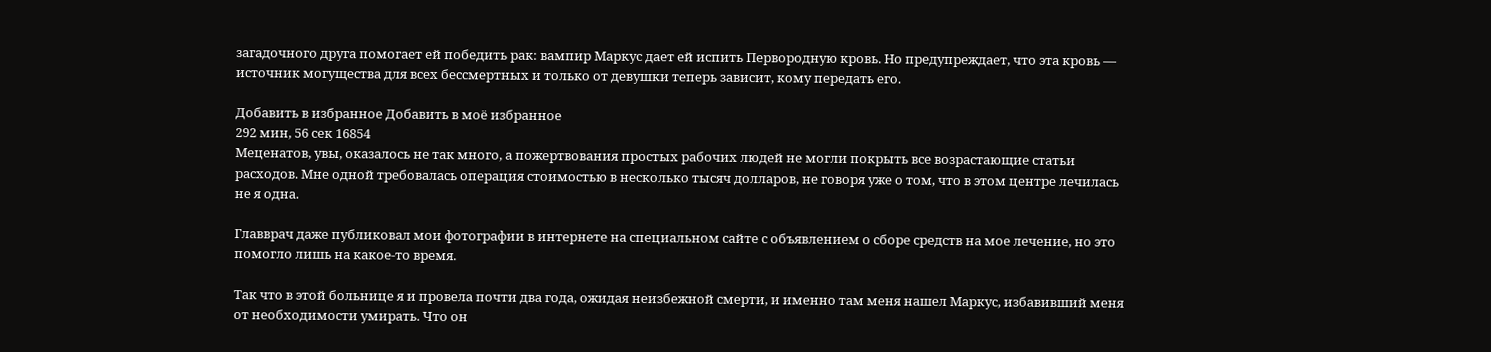загадочного друга помогает ей победить рак: вампир Маркус дает ей испить Первородную кровь. Но предупреждает, что эта кровь — источник могущества для всех бессмертных и только от девушки теперь зависит, кому передать его.

Добавить в избранное Добавить в моё избранное
292 мин, 56 сек 16854
Меценатов, увы, оказалось не так много, а пожертвования простых рабочих людей не могли покрыть все возрастающие статьи расходов. Мне одной требовалась операция стоимостью в несколько тысяч долларов, не говоря уже о том, что в этом центре лечилась не я одна.

Главврач даже публиковал мои фотографии в интернете на специальном сайте с объявлением о сборе средств на мое лечение, но это помогло лишь на какое-то время.

Так что в этой больнице я и провела почти два года, ожидая неизбежной смерти, и именно там меня нашел Маркус, избавивший меня от необходимости умирать. Что он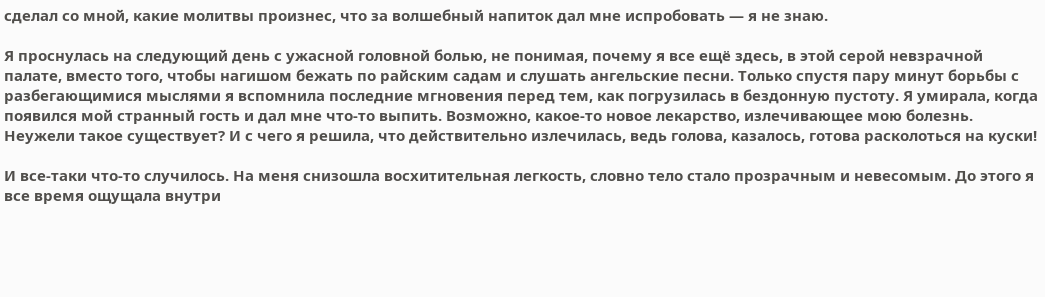сделал со мной, какие молитвы произнес, что за волшебный напиток дал мне испробовать — я не знаю.

Я проснулась на следующий день с ужасной головной болью, не понимая, почему я все ещё здесь, в этой серой невзрачной палате, вместо того, чтобы нагишом бежать по райским садам и слушать ангельские песни. Только спустя пару минут борьбы с разбегающимися мыслями я вспомнила последние мгновения перед тем, как погрузилась в бездонную пустоту. Я умирала, когда появился мой странный гость и дал мне что-то выпить. Возможно, какое-то новое лекарство, излечивающее мою болезнь. Неужели такое существует? И с чего я решила, что действительно излечилась, ведь голова, казалось, готова расколоться на куски!

И все-таки что-то случилось. На меня снизошла восхитительная легкость, словно тело стало прозрачным и невесомым. До этого я все время ощущала внутри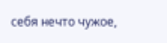себя нечто чужое,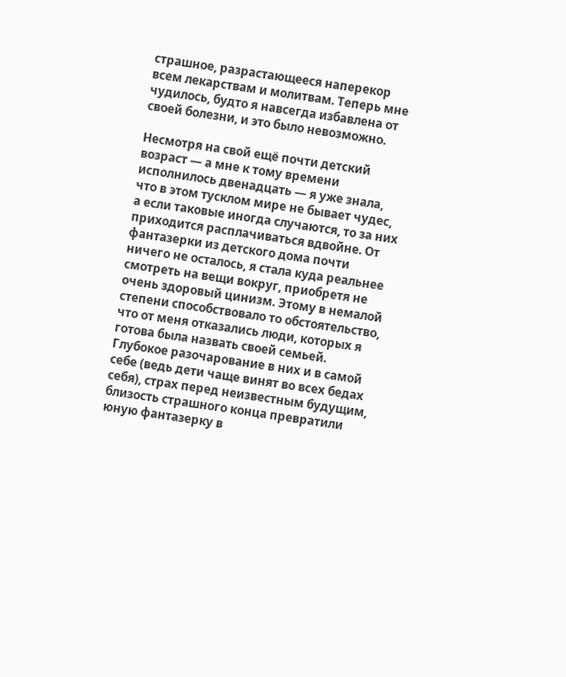страшное, разрастающееся наперекор всем лекарствам и молитвам. Теперь мне чудилось, будто я навсегда избавлена от своей болезни, и это было невозможно.

Несмотря на свой ещё почти детский возраст — а мне к тому времени исполнилось двенадцать — я уже знала, что в этом тусклом мире не бывает чудес, а если таковые иногда случаются, то за них приходится расплачиваться вдвойне. От фантазерки из детского дома почти ничего не осталось, я стала куда реальнее смотреть на вещи вокруг, приобретя не очень здоровый цинизм. Этому в немалой степени способствовало то обстоятельство, что от меня отказались люди, которых я готова была назвать своей семьей. Глубокое разочарование в них и в самой себе (ведь дети чаще винят во всех бедах себя), страх перед неизвестным будущим, близость страшного конца превратили юную фантазерку в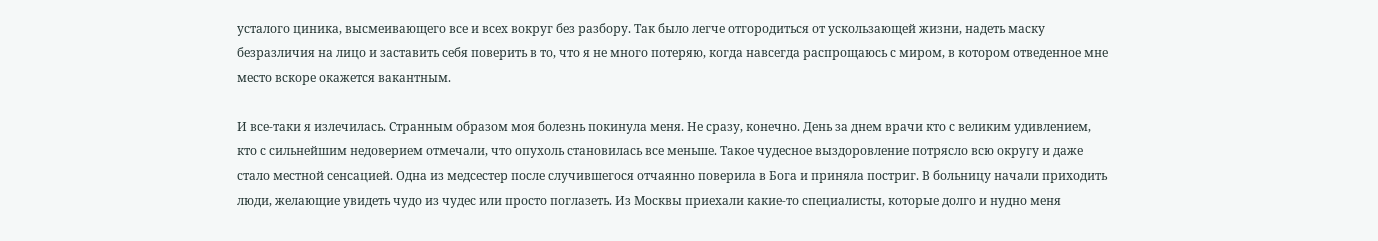усталого циника, высмеивающего все и всех вокруг без разбору. Так было легче отгородиться от ускользающей жизни, надеть маску безразличия на лицо и заставить себя поверить в то, что я не много потеряю, когда навсегда распрощаюсь с миром, в котором отведенное мне место вскоре окажется вакантным.

И все-таки я излечилась. Странным образом моя болезнь покинула меня. Не сразу, конечно. День за днем врачи кто с великим удивлением, кто с сильнейшим недоверием отмечали, что опухоль становилась все меньше. Такое чудесное выздоровление потрясло всю округу и даже стало местной сенсацией. Одна из медсестер после случившегося отчаянно поверила в Бога и приняла постриг. В больницу начали приходить люди, желающие увидеть чудо из чудес или просто поглазеть. Из Москвы приехали какие-то специалисты, которые долго и нудно меня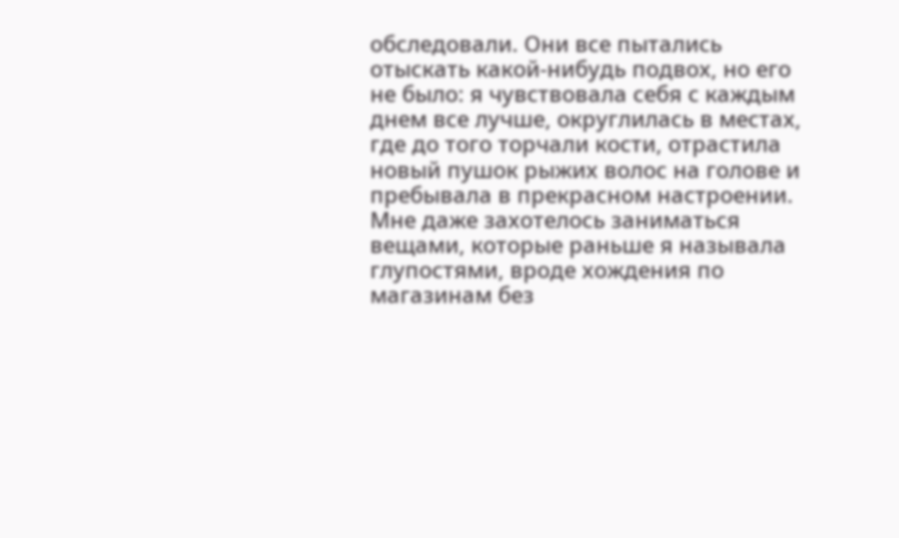обследовали. Они все пытались отыскать какой-нибудь подвох, но его не было: я чувствовала себя с каждым днем все лучше, округлилась в местах, где до того торчали кости, отрастила новый пушок рыжих волос на голове и пребывала в прекрасном настроении. Мне даже захотелось заниматься вещами, которые раньше я называла глупостями, вроде хождения по магазинам без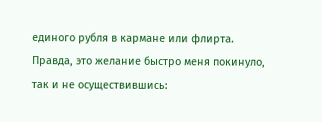единого рубля в кармане или флирта. Правда, это желание быстро меня покинуло, так и не осуществившись: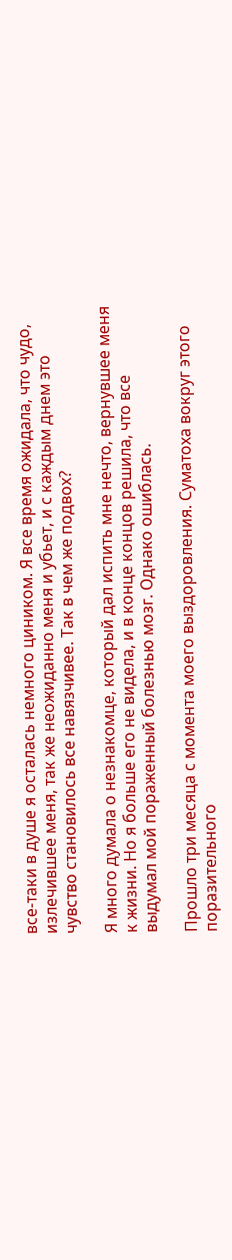все-таки в душе я осталась немного циником. Я все время ожидала, что чудо, излечившее меня, так же неожиданно меня и убьет, и с каждым днем это чувство становилось все навязчивее. Так в чем же подвох?

Я много думала о незнакомце, который дал испить мне нечто, вернувшее меня к жизни. Но я больше его не видела, и в конце концов решила, что все выдумал мой пораженный болезнью мозг. Однако ошиблась.

Прошло три месяца с момента моего выздоровления. Суматоха вокруг этого поразительного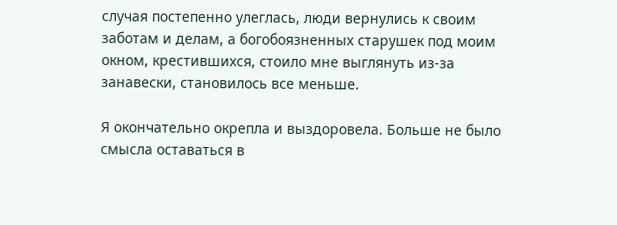случая постепенно улеглась, люди вернулись к своим заботам и делам, а богобоязненных старушек под моим окном, крестившихся, стоило мне выглянуть из-за занавески, становилось все меньше.

Я окончательно окрепла и выздоровела. Больше не было смысла оставаться в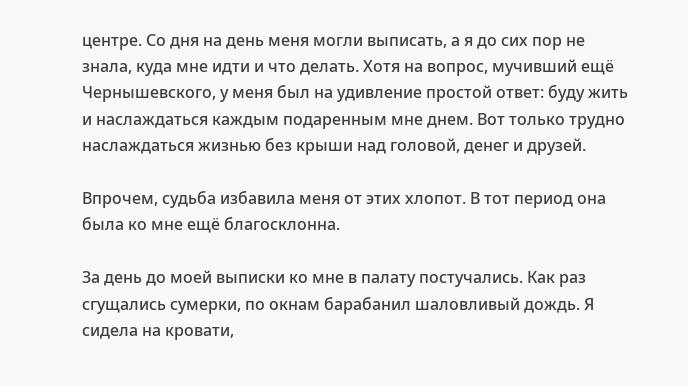центре. Со дня на день меня могли выписать, а я до сих пор не знала, куда мне идти и что делать. Хотя на вопрос, мучивший ещё Чернышевского, у меня был на удивление простой ответ: буду жить и наслаждаться каждым подаренным мне днем. Вот только трудно наслаждаться жизнью без крыши над головой, денег и друзей.

Впрочем, судьба избавила меня от этих хлопот. В тот период она была ко мне ещё благосклонна.

За день до моей выписки ко мне в палату постучались. Как раз сгущались сумерки, по окнам барабанил шаловливый дождь. Я сидела на кровати,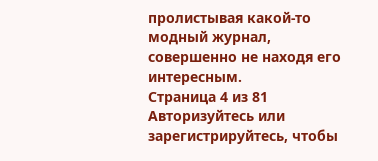пролистывая какой-то модный журнал, совершенно не находя его интересным.
Страница 4 из 81
Авторизуйтесь или зарегистрируйтесь, чтобы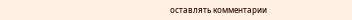оставлять комментарии